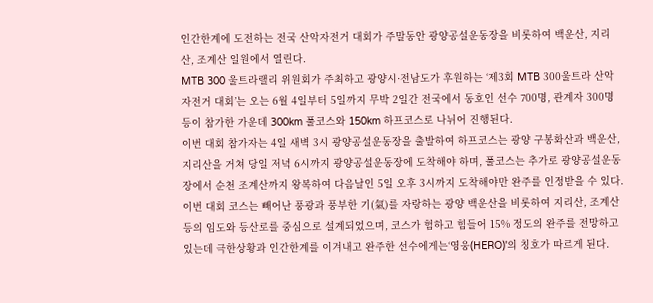인간한계에 도전하는 전국 산악자전거 대회가 주말동안 광양공설운동장을 비롯하여 백운산, 지리산, 조계산 일원에서 열린다.
MTB 300 울트라랠리 위원회가 주최하고 광양시·전남도가 후원하는 ‘제3회 MTB 300울트라 산악자전거 대회’는 오는 6월 4일부터 5일까지 무박 2일간 전국에서 동호인 선수 700명, 관계자 300명 등이 참가한 가운데 300km 풀코스와 150km 하프코스로 나뉘어 진행된다.
이번 대회 참가자는 4일 새벽 3시 광양공설운동장을 출발하여 하프코스는 광양 구봉화산과 백운산, 지리산을 거쳐 당일 저녁 6시까지 광양공설운동장에 도착해야 하며, 풀코스는 추가로 광양공설운동장에서 순천 조계산까지 왕복하여 다음날인 5일 오후 3시까지 도착해야만 완주를 인정받을 수 있다.
이번 대회 코스는 빼어난 풍광과 풍부한 기(氣)를 자랑하는 광양 백운산을 비롯하여 지리산, 조계산 등의 임도와 등산로를 중심으로 설계되었으며, 코스가 험하고 힘들어 15% 정도의 완주를 전망하고 있는데 극한상황과 인간한계를 이겨내고 완주한 선수에게는‘영웅(HERO)'의 칭호가 따르게 된다.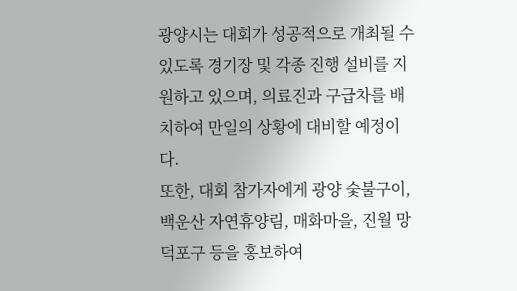광양시는 대회가 성공적으로 개최될 수 있도록 경기장 및 각종 진행 설비를 지원하고 있으며, 의료진과 구급차를 배치하여 만일의 상황에 대비할 예정이다.
또한, 대회 참가자에게 광양 숯불구이, 백운산 자연휴양림, 매화마을, 진월 망덕포구 등을 홍보하여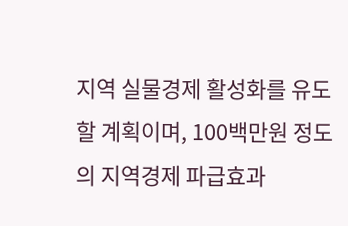지역 실물경제 활성화를 유도할 계획이며, 100백만원 정도의 지역경제 파급효과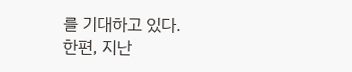를 기대하고 있다.
한편, 지난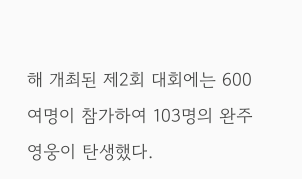해 개최된 제2회 대회에는 600여명이 참가하여 103명의 완주 영웅이 탄생했다.